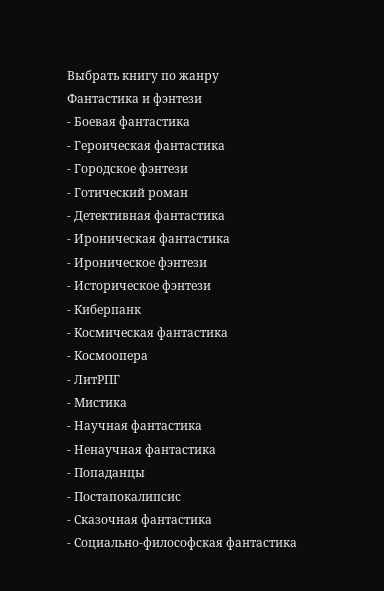Выбрать книгу по жанру
Фантастика и фэнтези
- Боевая фантастика
- Героическая фантастика
- Городское фэнтези
- Готический роман
- Детективная фантастика
- Ироническая фантастика
- Ироническое фэнтези
- Историческое фэнтези
- Киберпанк
- Космическая фантастика
- Космоопера
- ЛитРПГ
- Мистика
- Научная фантастика
- Ненаучная фантастика
- Попаданцы
- Постапокалипсис
- Сказочная фантастика
- Социально-философская фантастика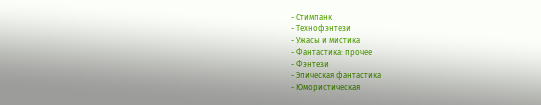- Стимпанк
- Технофэнтези
- Ужасы и мистика
- Фантастика: прочее
- Фэнтези
- Эпическая фантастика
- Юмористическая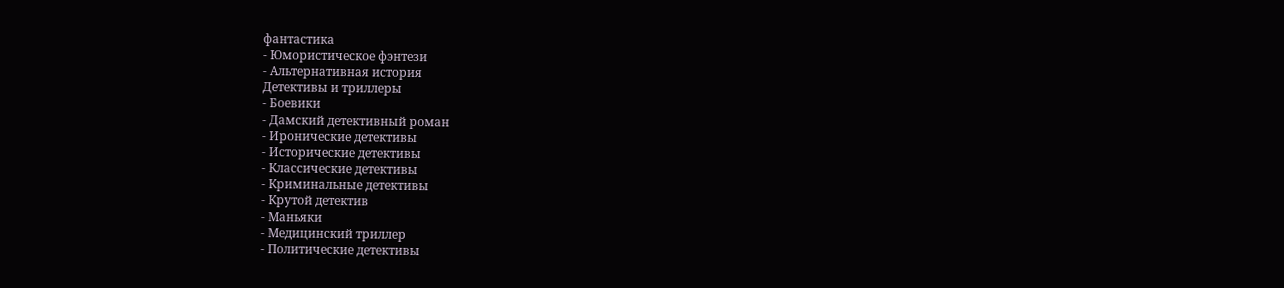фантастика
- Юмористическое фэнтези
- Альтернативная история
Детективы и триллеры
- Боевики
- Дамский детективный роман
- Иронические детективы
- Исторические детективы
- Классические детективы
- Криминальные детективы
- Крутой детектив
- Маньяки
- Медицинский триллер
- Политические детективы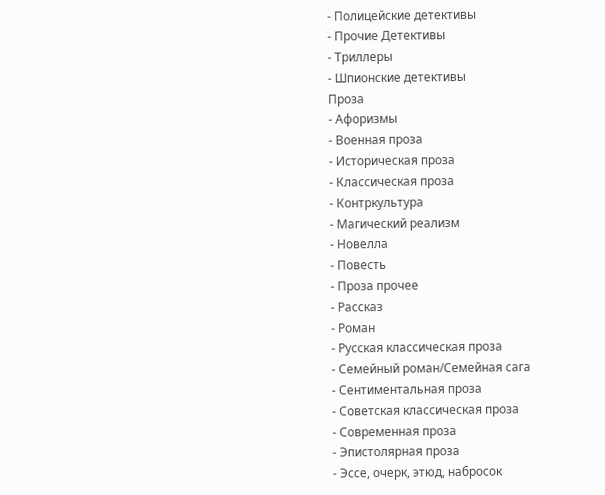- Полицейские детективы
- Прочие Детективы
- Триллеры
- Шпионские детективы
Проза
- Афоризмы
- Военная проза
- Историческая проза
- Классическая проза
- Контркультура
- Магический реализм
- Новелла
- Повесть
- Проза прочее
- Рассказ
- Роман
- Русская классическая проза
- Семейный роман/Семейная сага
- Сентиментальная проза
- Советская классическая проза
- Современная проза
- Эпистолярная проза
- Эссе, очерк, этюд, набросок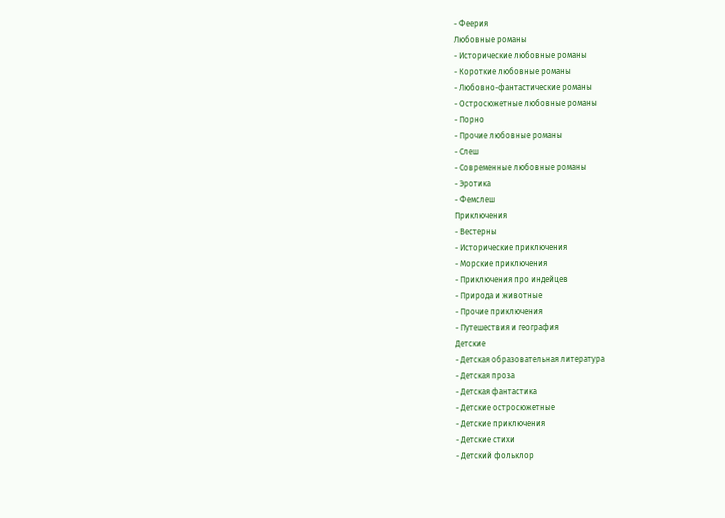- Феерия
Любовные романы
- Исторические любовные романы
- Короткие любовные романы
- Любовно-фантастические романы
- Остросюжетные любовные романы
- Порно
- Прочие любовные романы
- Слеш
- Современные любовные романы
- Эротика
- Фемслеш
Приключения
- Вестерны
- Исторические приключения
- Морские приключения
- Приключения про индейцев
- Природа и животные
- Прочие приключения
- Путешествия и география
Детские
- Детская образовательная литература
- Детская проза
- Детская фантастика
- Детские остросюжетные
- Детские приключения
- Детские стихи
- Детский фольклор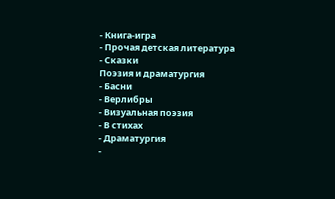- Книга-игра
- Прочая детская литература
- Сказки
Поэзия и драматургия
- Басни
- Верлибры
- Визуальная поэзия
- В стихах
- Драматургия
-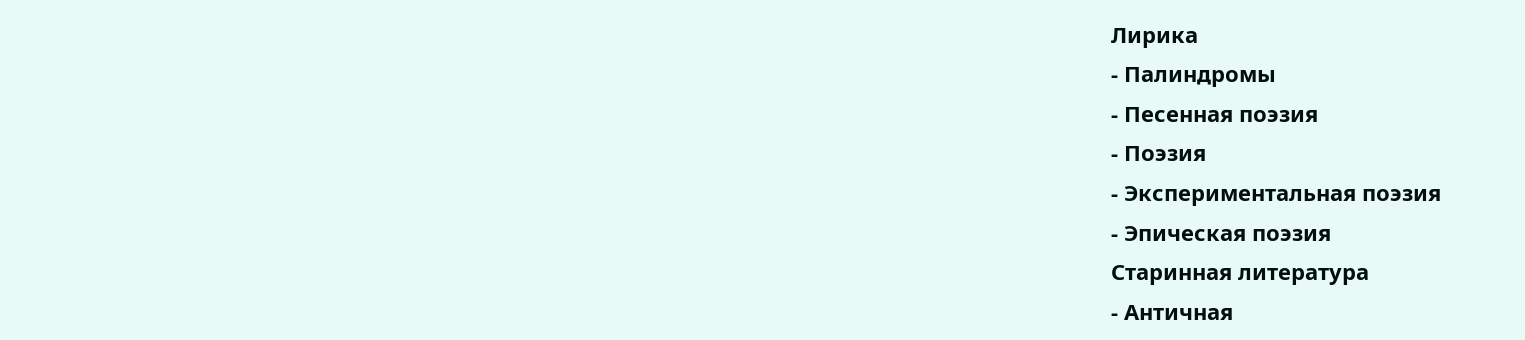Лирика
- Палиндромы
- Песенная поэзия
- Поэзия
- Экспериментальная поэзия
- Эпическая поэзия
Старинная литература
- Античная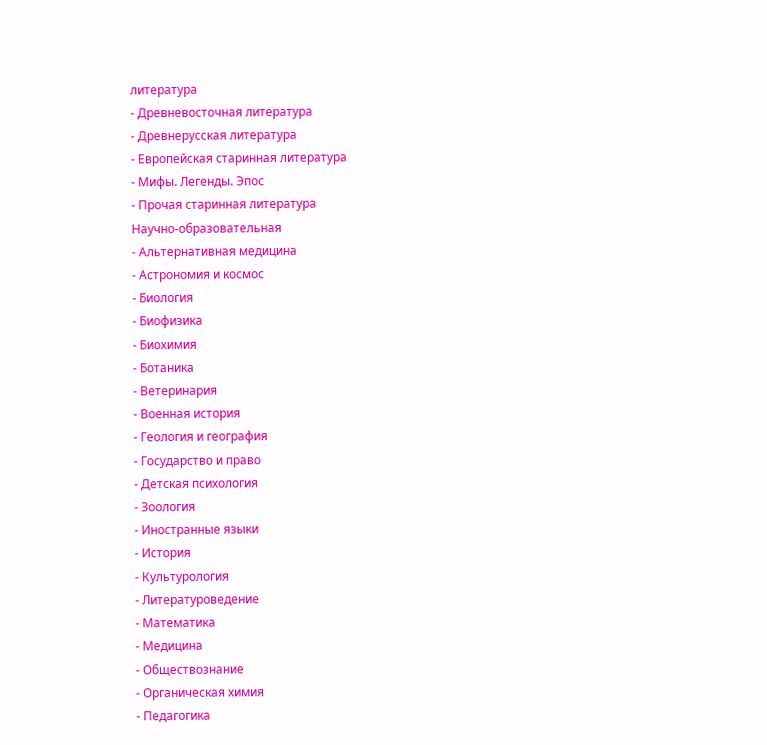литература
- Древневосточная литература
- Древнерусская литература
- Европейская старинная литература
- Мифы. Легенды. Эпос
- Прочая старинная литература
Научно-образовательная
- Альтернативная медицина
- Астрономия и космос
- Биология
- Биофизика
- Биохимия
- Ботаника
- Ветеринария
- Военная история
- Геология и география
- Государство и право
- Детская психология
- Зоология
- Иностранные языки
- История
- Культурология
- Литературоведение
- Математика
- Медицина
- Обществознание
- Органическая химия
- Педагогика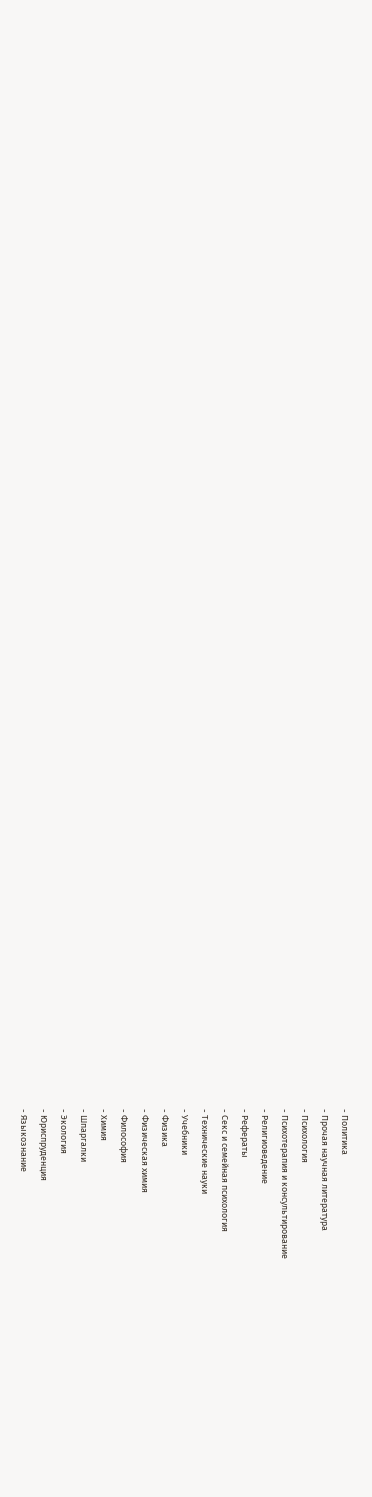- Политика
- Прочая научная литература
- Психология
- Психотерапия и консультирование
- Религиоведение
- Рефераты
- Секс и семейная психология
- Технические науки
- Учебники
- Физика
- Физическая химия
- Философия
- Химия
- Шпаргалки
- Экология
- Юриспруденция
- Языкознание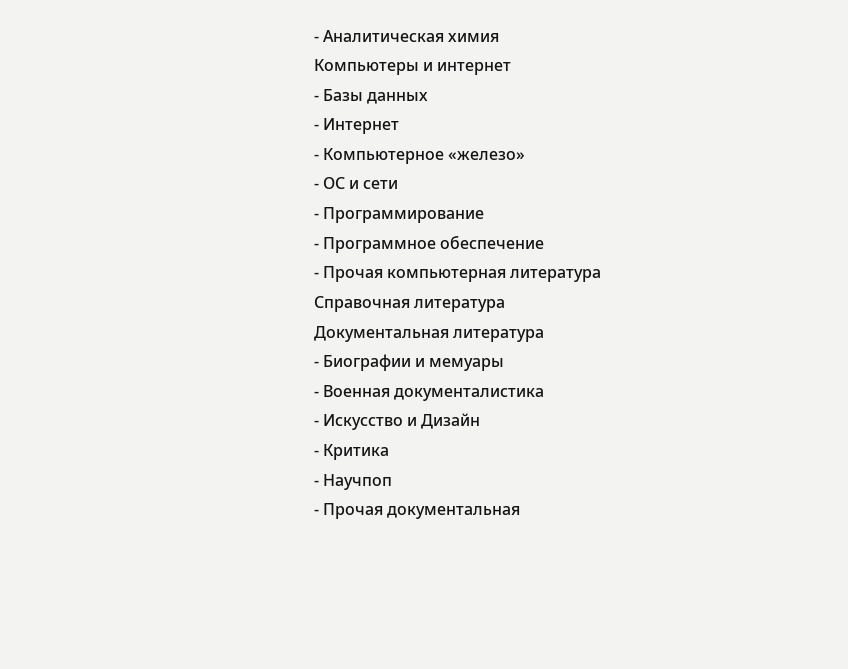- Аналитическая химия
Компьютеры и интернет
- Базы данных
- Интернет
- Компьютерное «железо»
- ОС и сети
- Программирование
- Программное обеспечение
- Прочая компьютерная литература
Справочная литература
Документальная литература
- Биографии и мемуары
- Военная документалистика
- Искусство и Дизайн
- Критика
- Научпоп
- Прочая документальная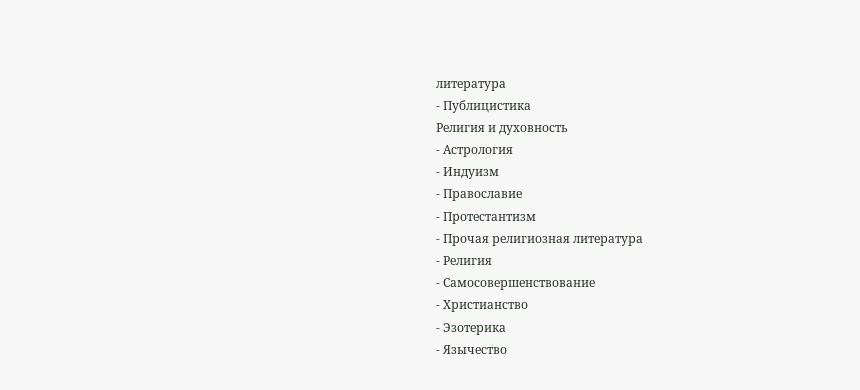литература
- Публицистика
Религия и духовность
- Астрология
- Индуизм
- Православие
- Протестантизм
- Прочая религиозная литература
- Религия
- Самосовершенствование
- Христианство
- Эзотерика
- Язычество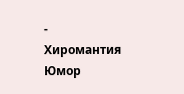- Хиромантия
Юмор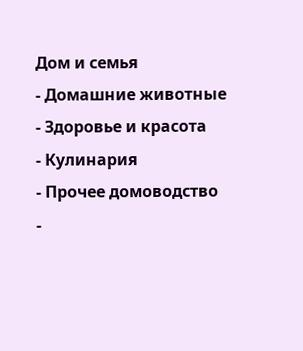Дом и семья
- Домашние животные
- Здоровье и красота
- Кулинария
- Прочее домоводство
-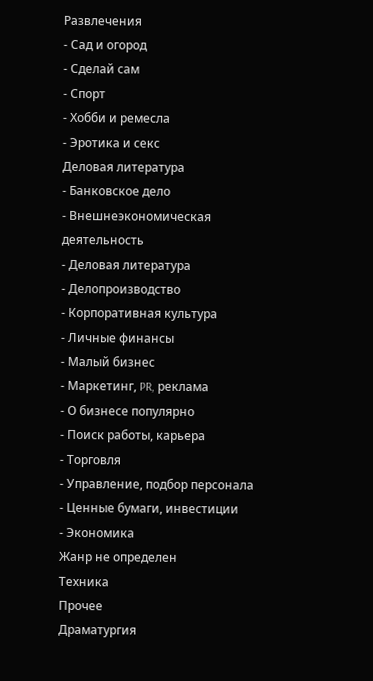Развлечения
- Сад и огород
- Сделай сам
- Спорт
- Хобби и ремесла
- Эротика и секс
Деловая литература
- Банковское дело
- Внешнеэкономическая деятельность
- Деловая литература
- Делопроизводство
- Корпоративная культура
- Личные финансы
- Малый бизнес
- Маркетинг, PR, реклама
- О бизнесе популярно
- Поиск работы, карьера
- Торговля
- Управление, подбор персонала
- Ценные бумаги, инвестиции
- Экономика
Жанр не определен
Техника
Прочее
Драматургия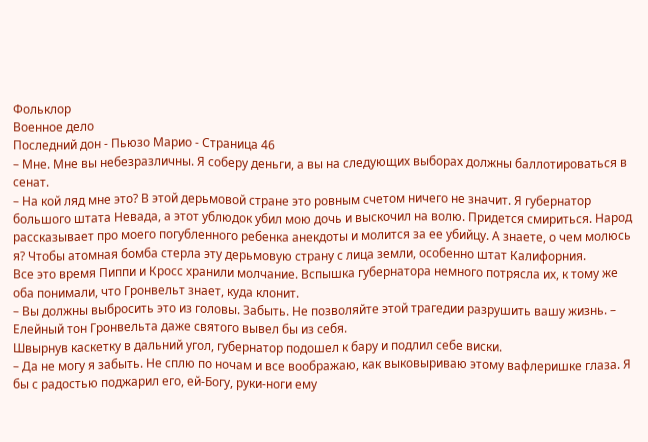Фольклор
Военное дело
Последний дон - Пьюзо Марио - Страница 46
– Мне. Мне вы небезразличны. Я соберу деньги, а вы на следующих выборах должны баллотироваться в сенат.
– На кой ляд мне это? В этой дерьмовой стране это ровным счетом ничего не значит. Я губернатор большого штата Невада, а этот ублюдок убил мою дочь и выскочил на волю. Придется смириться. Народ рассказывает про моего погубленного ребенка анекдоты и молится за ее убийцу. А знаете, о чем молюсь я? Чтобы атомная бомба стерла эту дерьмовую страну с лица земли, особенно штат Калифорния.
Все это время Пиппи и Кросс хранили молчание. Вспышка губернатора немного потрясла их, к тому же оба понимали, что Гронвельт знает, куда клонит.
– Вы должны выбросить это из головы. Забыть. Не позволяйте этой трагедии разрушить вашу жизнь. – Елейный тон Гронвельта даже святого вывел бы из себя.
Швырнув каскетку в дальний угол, губернатор подошел к бару и подлил себе виски.
– Да не могу я забыть. Не сплю по ночам и все воображаю, как выковыриваю этому вафлеришке глаза. Я бы с радостью поджарил его, ей-Богу, руки-ноги ему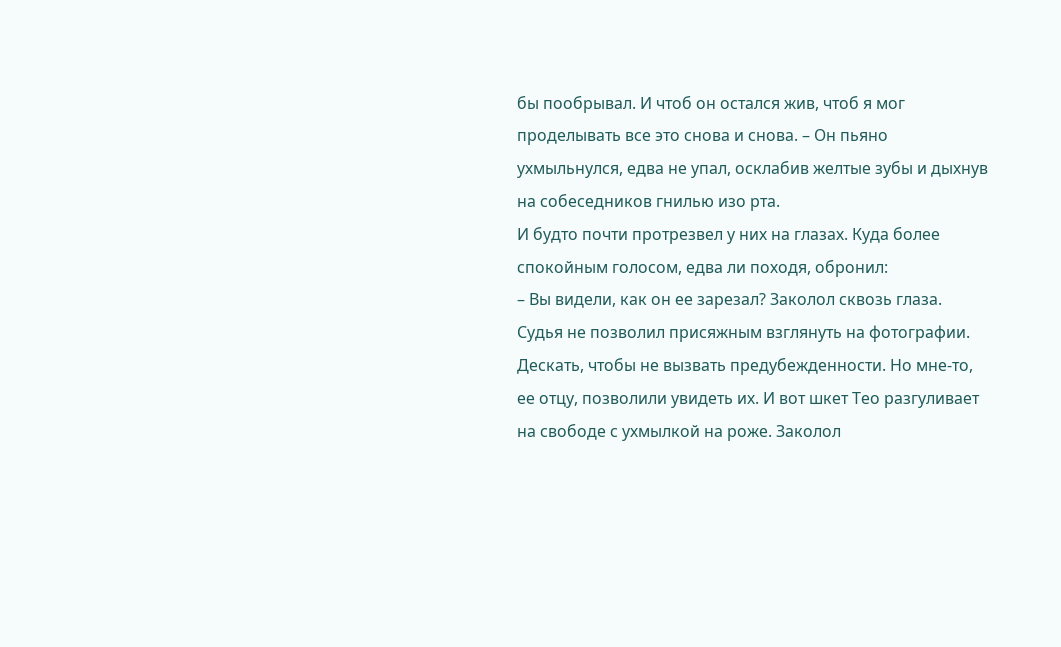бы пообрывал. И чтоб он остался жив, чтоб я мог проделывать все это снова и снова. – Он пьяно ухмыльнулся, едва не упал, осклабив желтые зубы и дыхнув на собеседников гнилью изо рта.
И будто почти протрезвел у них на глазах. Куда более спокойным голосом, едва ли походя, обронил:
– Вы видели, как он ее зарезал? Заколол сквозь глаза. Судья не позволил присяжным взглянуть на фотографии. Дескать, чтобы не вызвать предубежденности. Но мне-то, ее отцу, позволили увидеть их. И вот шкет Тео разгуливает на свободе с ухмылкой на роже. Заколол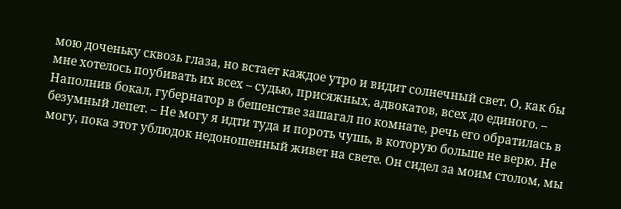мою доченьку сквозь глаза, но встает каждое утро и видит солнечный свет. О, как бы мне хотелось поубивать их всех – судью, присяжных, адвокатов, всех до единого. – Наполнив бокал, губернатор в бешенстве зашагал по комнате, речь его обратилась в безумный лепет. – Не могу я идти туда и пороть чушь, в которую больше не верю. Не могу, пока этот ублюдок недоношенный живет на свете. Он сидел за моим столом, мы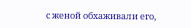с женой обхаживали его,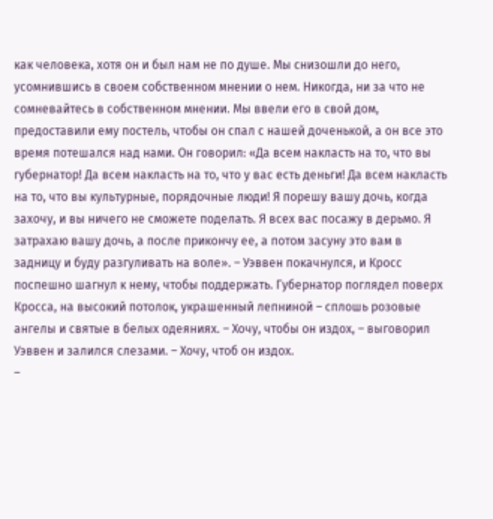как человека, хотя он и был нам не по душе. Мы снизошли до него, усомнившись в своем собственном мнении о нем. Никогда, ни за что не сомневайтесь в собственном мнении. Мы ввели его в свой дом, предоставили ему постель, чтобы он спал с нашей доченькой, а он все это время потешался над нами. Он говорил: «Да всем накласть на то, что вы губернатор! Да всем накласть на то, что у вас есть деньги! Да всем накласть на то, что вы культурные, порядочные люди! Я порешу вашу дочь, когда захочу, и вы ничего не сможете поделать. Я всех вас посажу в дерьмо. Я затрахаю вашу дочь, а после прикончу ее, а потом засуну это вам в задницу и буду разгуливать на воле». – Уэввен покачнулся, и Кросс поспешно шагнул к нему, чтобы поддержать. Губернатор поглядел поверх Кросса, на высокий потолок, украшенный лепниной – сплошь розовые ангелы и святые в белых одеяниях. – Хочу, чтобы он издох, – выговорил Уэввен и залился слезами. – Хочу, чтоб он издох.
–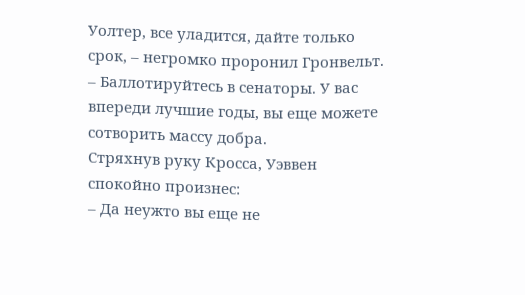Уолтер, все уладится, дайте только срок, – негромко проронил Гронвельт. – Баллотируйтесь в сенаторы. У вас впереди лучшие годы, вы еще можете сотворить массу добра.
Стряхнув руку Кросса, Уэввен спокойно произнес:
– Да неужто вы еще не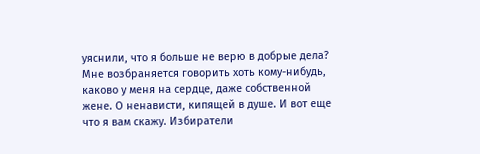уяснили, что я больше не верю в добрые дела? Мне возбраняется говорить хоть кому-нибудь, каково у меня на сердце, даже собственной жене. О ненависти, кипящей в душе. И вот еще что я вам скажу. Избиратели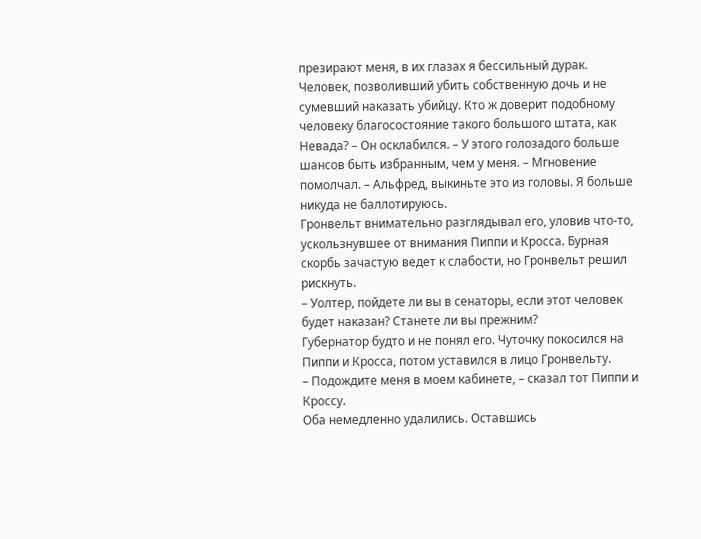презирают меня, в их глазах я бессильный дурак. Человек, позволивший убить собственную дочь и не сумевший наказать убийцу. Кто ж доверит подобному человеку благосостояние такого большого штата, как Невада? – Он осклабился. – У этого голозадого больше шансов быть избранным, чем у меня. – Мгновение помолчал. – Альфред, выкиньте это из головы. Я больше никуда не баллотируюсь.
Гронвельт внимательно разглядывал его, уловив что-то, ускользнувшее от внимания Пиппи и Кросса. Бурная скорбь зачастую ведет к слабости, но Гронвельт решил рискнуть.
– Уолтер, пойдете ли вы в сенаторы, если этот человек будет наказан? Станете ли вы прежним?
Губернатор будто и не понял его. Чуточку покосился на Пиппи и Кросса, потом уставился в лицо Гронвельту.
– Подождите меня в моем кабинете, – сказал тот Пиппи и Кроссу.
Оба немедленно удалились. Оставшись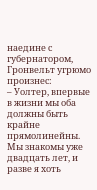наедине с губернатором, Гронвельт угрюмо произнес:
– Уолтер, впервые в жизни мы оба должны быть крайне прямолинейны. Мы знакомы уже двадцать лет, и разве я хоть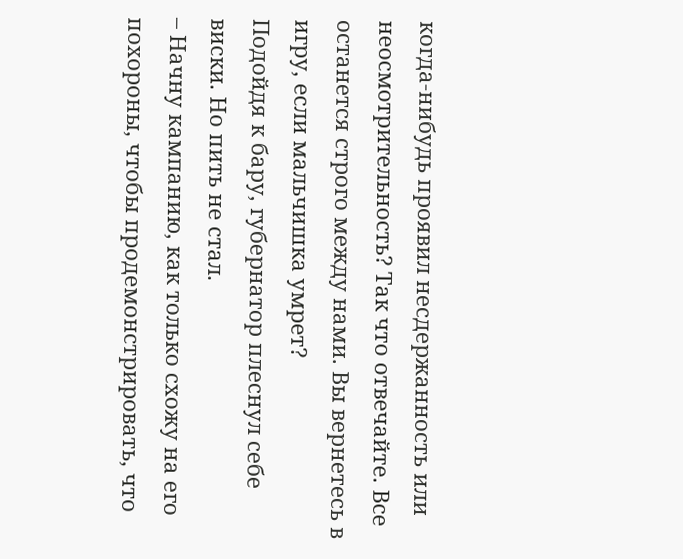когда-нибудь проявил несдержанность или неосмотрительность? Так что отвечайте. Все останется строго между нами. Вы вернетесь в игру, если мальчишка умрет?
Подойдя к бару, губернатор плеснул себе виски. Но пить не стал.
– Начну кампанию, как только схожу на его похороны, чтобы продемонстрировать, что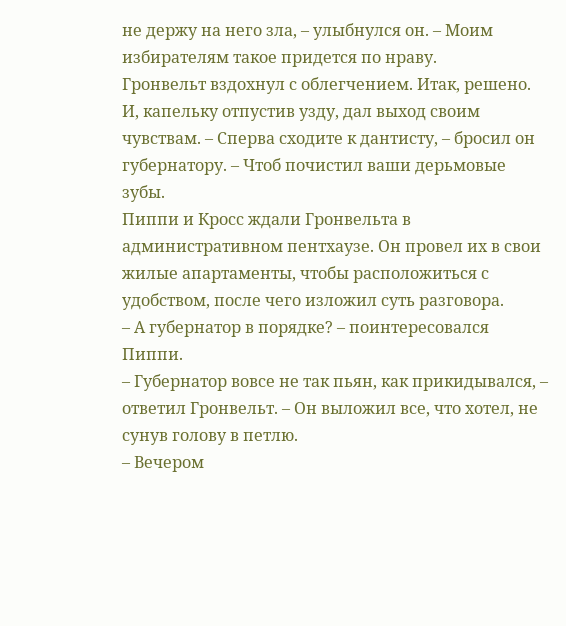не держу на него зла, – улыбнулся он. – Моим избирателям такое придется по нраву.
Гронвельт вздохнул с облегчением. Итак, решено. И, капельку отпустив узду, дал выход своим чувствам. – Сперва сходите к дантисту, – бросил он губернатору. – Чтоб почистил ваши дерьмовые зубы.
Пиппи и Кросс ждали Гронвельта в административном пентхаузе. Он провел их в свои жилые апартаменты, чтобы расположиться с удобством, после чего изложил суть разговора.
– А губернатор в порядке? – поинтересовался Пиппи.
– Губернатор вовсе не так пьян, как прикидывался, – ответил Гронвельт. – Он выложил все, что хотел, не сунув голову в петлю.
– Вечером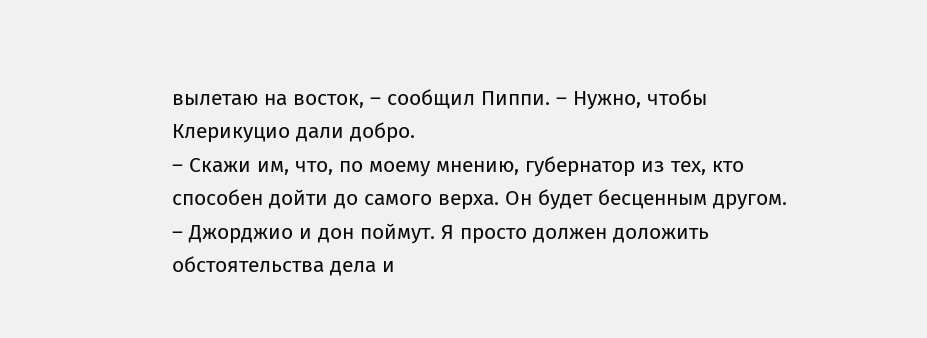вылетаю на восток, – сообщил Пиппи. – Нужно, чтобы Клерикуцио дали добро.
– Скажи им, что, по моему мнению, губернатор из тех, кто способен дойти до самого верха. Он будет бесценным другом.
– Джорджио и дон поймут. Я просто должен доложить обстоятельства дела и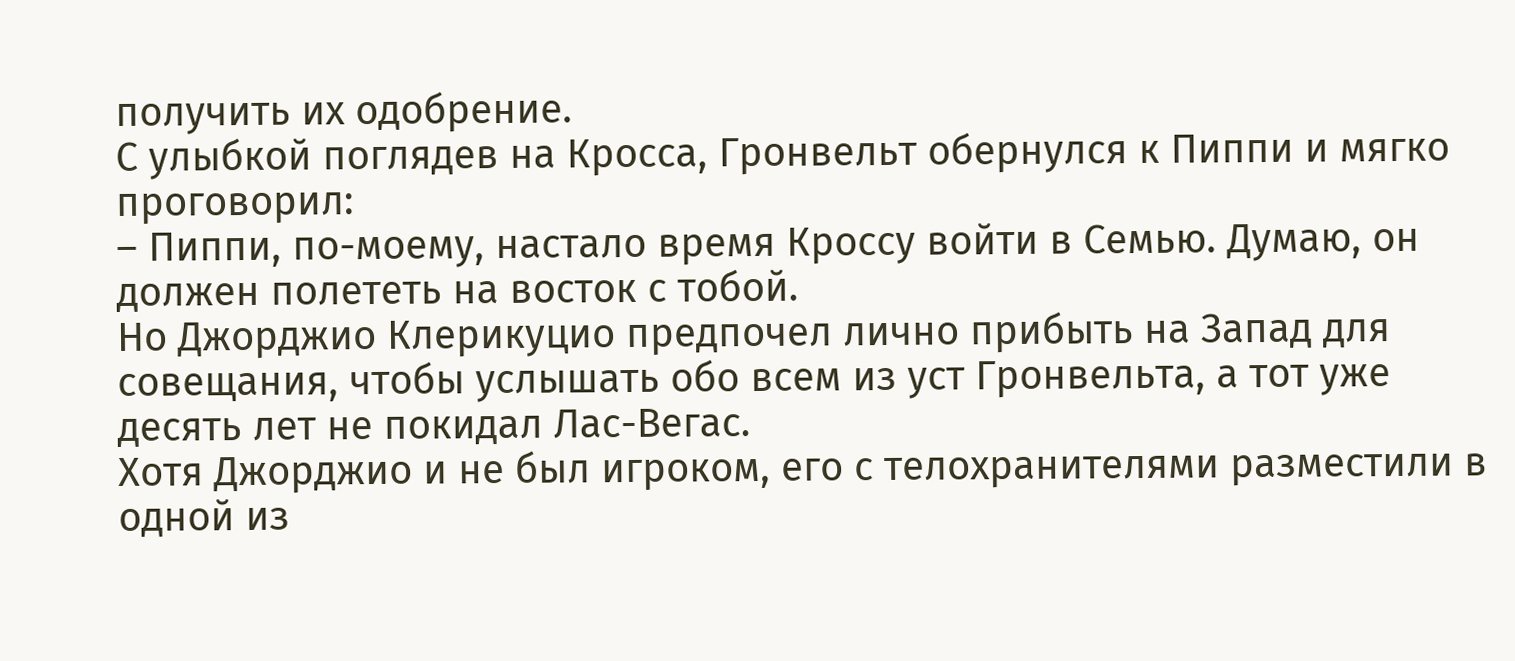получить их одобрение.
С улыбкой поглядев на Кросса, Гронвельт обернулся к Пиппи и мягко проговорил:
– Пиппи, по-моему, настало время Кроссу войти в Семью. Думаю, он должен полететь на восток с тобой.
Но Джорджио Клерикуцио предпочел лично прибыть на Запад для совещания, чтобы услышать обо всем из уст Гронвельта, а тот уже десять лет не покидал Лас-Вегас.
Хотя Джорджио и не был игроком, его с телохранителями разместили в одной из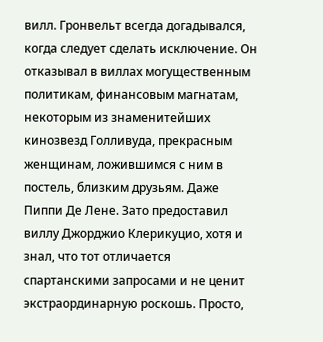вилл. Гронвельт всегда догадывался, когда следует сделать исключение. Он отказывал в виллах могущественным политикам, финансовым магнатам, некоторым из знаменитейших кинозвезд Голливуда, прекрасным женщинам, ложившимся с ним в постель, близким друзьям. Даже Пиппи Де Лене. Зато предоставил виллу Джорджио Клерикуцио, хотя и знал, что тот отличается спартанскими запросами и не ценит экстраординарную роскошь. Просто,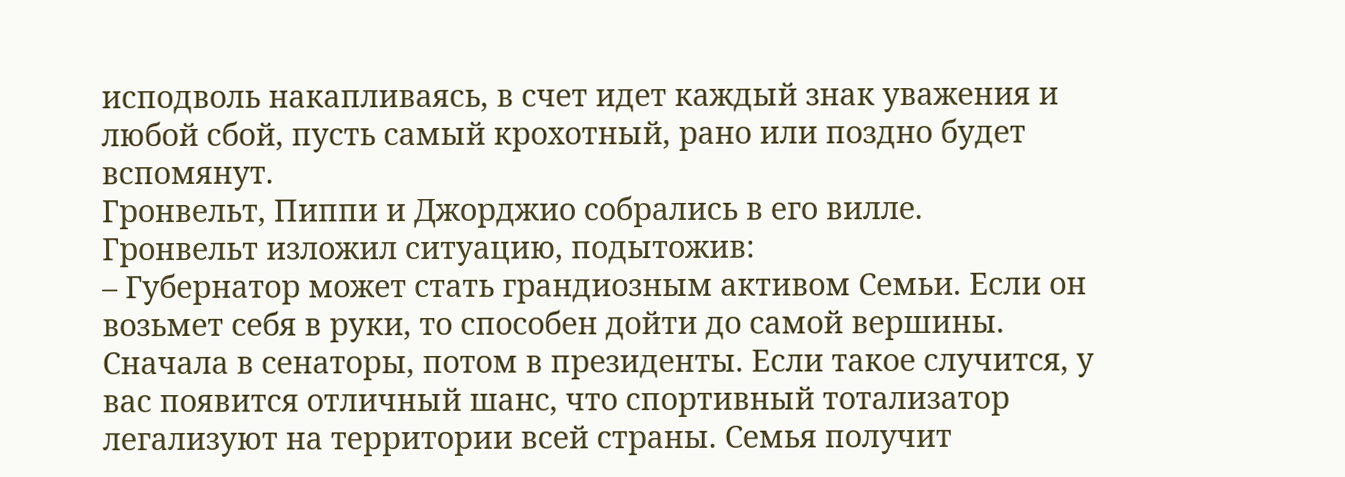исподволь накапливаясь, в счет идет каждый знак уважения и любой сбой, пусть самый крохотный, рано или поздно будет вспомянут.
Гронвельт, Пиппи и Джорджио собрались в его вилле.
Гронвельт изложил ситуацию, подытожив:
– Губернатор может стать грандиозным активом Семьи. Если он возьмет себя в руки, то способен дойти до самой вершины. Сначала в сенаторы, потом в президенты. Если такое случится, у вас появится отличный шанс, что спортивный тотализатор легализуют на территории всей страны. Семья получит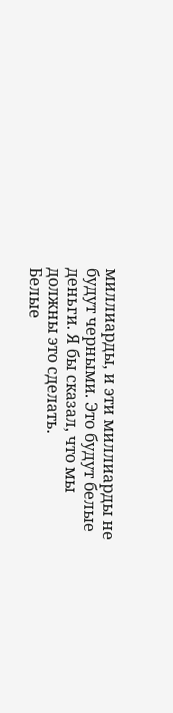миллиарды, и эти миллиарды не будут черными. Это будут белые деньги. Я бы сказал, что мы должны это сделать.
Белые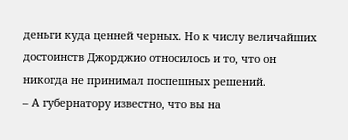деньги куда ценней черных. Но к числу величайших достоинств Джорджио относилось и то, что он никогда не принимал поспешных решений.
– А губернатору известно, что вы на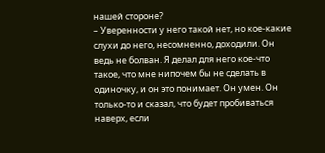нашей стороне?
– Уверенности у него такой нет, но кое-какие слухи до него, несомненно, доходили. Он ведь не болван. Я делал для него кое-что такое, что мне нипочем бы не сделать в одиночку, и он это понимает. Он умен. Он только-то и сказал, что будет пробиваться наверх, если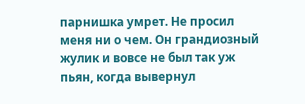парнишка умрет. Не просил меня ни о чем. Он грандиозный жулик и вовсе не был так уж пьян, когда вывернул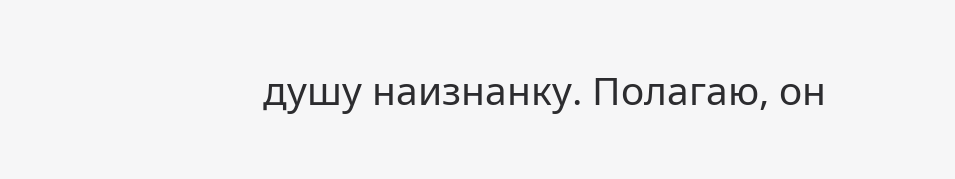душу наизнанку. Полагаю, он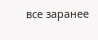все заранее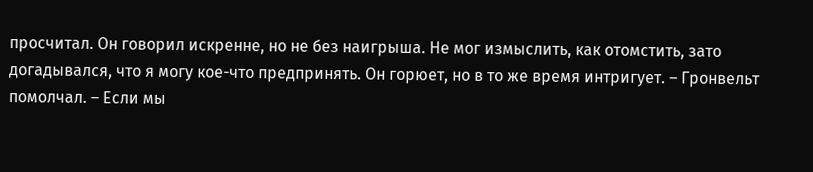просчитал. Он говорил искренне, но не без наигрыша. Не мог измыслить, как отомстить, зато догадывался, что я могу кое-что предпринять. Он горюет, но в то же время интригует. – Гронвельт помолчал. – Если мы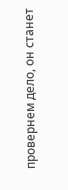провернем дело, он станет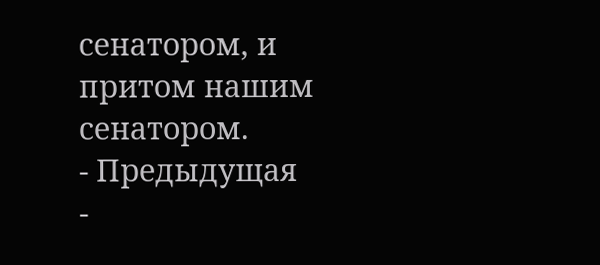сенатором, и притом нашим сенатором.
- Предыдущая
-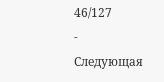46/127
- Следующая